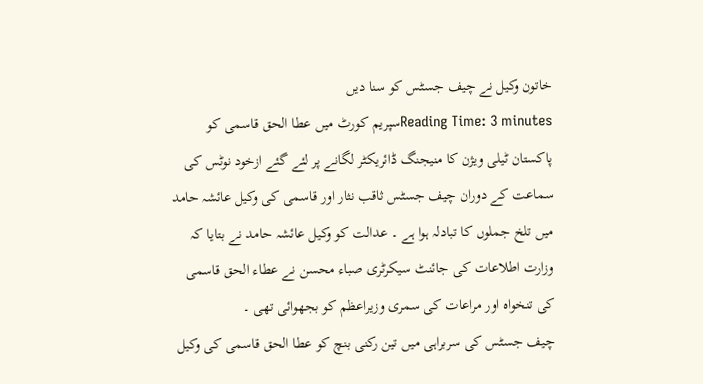خاتون وکیل نے چیف جسٹس کو سنا دیں
Reading Time: 3 minutesسپریم کورٹ میں عطا الحق قاسمی کو پاکستان ٹیلی ویژن کا منیجنگ ڈائریکٹر لگانے پر لئے گئے ازخود نوٹس کی سماعت کے دوران چیف جسٹس ثاقب نثار اور قاسمی کی وکیل عائشہ حامد میں تلخ جملوں کا تبادلہ ہوا ہے ۔ عدالت کو وکیل عائشہ حامد نے بتایا کہ وزارت اطلاعات کی جائنٹ سیکرٹری صباء محسن نے عطاء الحق قاسمی کی تنخواہ اور مراعات کی سمری وزیراعظم کو بجھوائی تھی ۔
چیف جسٹس کی سربراہی میں تین رکنی بنچ کو عطا الحق قاسمی کی وکیل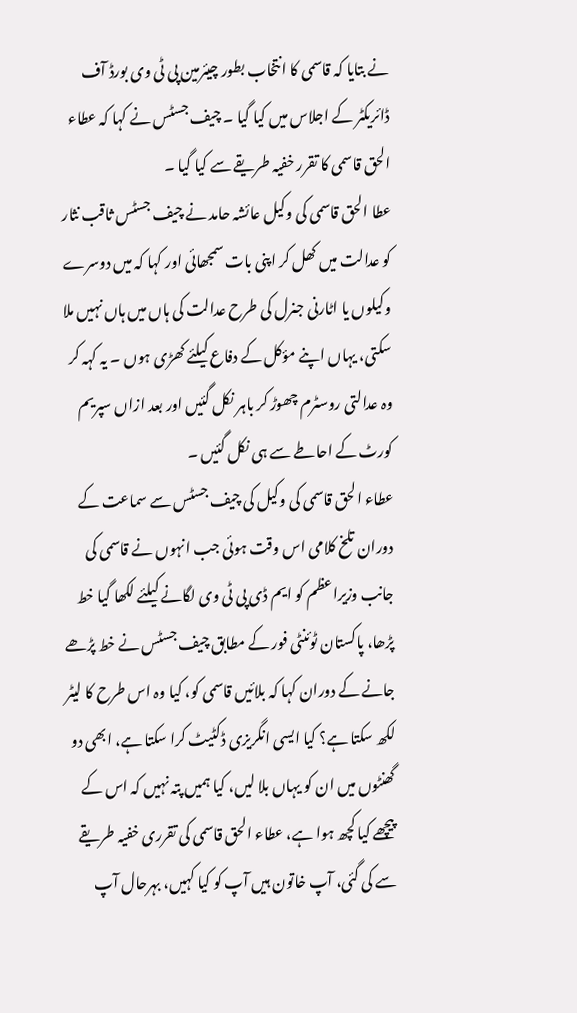نے بتایا کہ قاسمی کا انتخاب بطور چیئرمین پی ٹی وی بورڈ آف ڈائریکٹر کے اجلاس میں کیا گیا ۔ چیف جسٹس نے کہا کہ عطاء الحق قاسمی کا تقرر خفیہ طریقے سے کیا گیا ۔
عطا الحق قاسمی کی وکیل عائشہ حامد نے چیف جسٹس ثاقب نثار کو عدالت میں کھل کر اپنی بات سمجھائی اور کہا کہ میں دوسرے وکیلوں یا اٹارنی جنرل کی طرح عدالت کی ہاں میں ہاں نہیں ملا سکتی، یہاں اپنے مؤکل کے دفاع کیلئے کھڑی ہوں ۔ یہ کہہ کر وہ عدالتی روسٹرم چھوڑ کر باہر نکل گئیں اور بعد ازاں سپریم کورٹ کے احاطے سے ہی نکل گئیں ۔
عطاء الحق قاسمی کی وکیل کی چیف جسٹس سے سماعت کے دوران تلخ کلامی اس وقت ہوئی جب انہوں نے قاسمی کی جانب وزیراعظم کو ایم ڈی پی ٹی وی لگانے کیلئے لکھا گیا خط پڑھا، پاکستان ٹوئنٹی فور کے مطابق چیف جسٹس نے خط پڑھے جانے کے دوران کہا کہ بلائیں قاسمی کو، کیا وہ اس طرح کا لیٹر لکھ سکتا ہے؟ کیا ایسی انگریزی ڈکٹیٹ کرا سکتا ہے، ابھی دو گھنٹوں میں ان کو یہاں بلا لیں، کیا ہمیں پتہ نہیں کہ اس کے پیچھے کیا کچھ ہوا ہے، عطاء الحق قاسمی کی تقرری خفیہ طریقے سے کی گئی، آپ خاتون ہیں آپ کو کیا کہیں، بہرحال آپ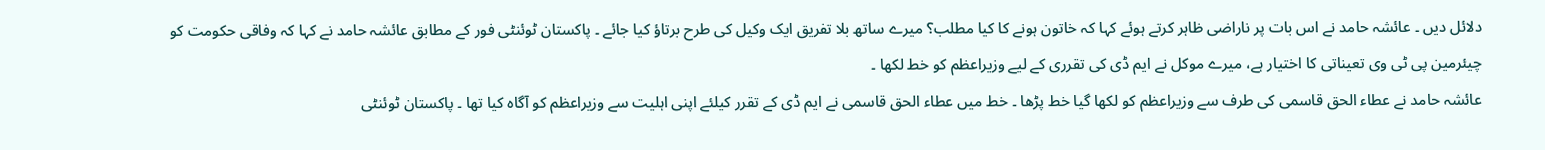دلائل دیں ۔ عائشہ حامد نے اس بات پر ناراضی ظاہر کرتے ہوئے کہا کہ خاتون ہونے کا کیا مطلب؟ میرے ساتھ بلا تفریق ایک وکیل کی طرح برتاؤ کیا جائے ۔ پاکستان ٹوئنٹی فور کے مطابق عائشہ حامد نے کہا کہ وفاقی حکومت کو چیئرمین پی ٹی وی تعیناتی کا اختیار ہے، میرے موکل نے ایم ڈی کی تقرری کے لیے وزیراعظم کو خط لکھا ۔
عائشہ حامد نے عطاء الحق قاسمی کی طرف سے وزیراعظم کو لکھا گیا خط پڑھا ۔ خط میں عطاء الحق قاسمی نے ایم ڈی کے تقرر کیلئے اپنی اہلیت سے وزیراعظم کو آگاہ کیا تھا ۔ پاکستان ٹوئنٹی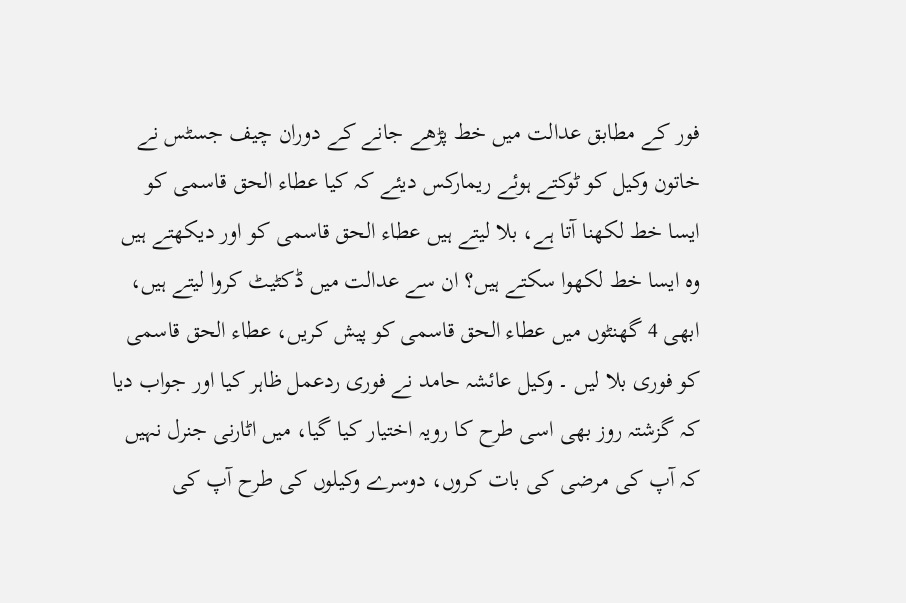فور کے مطابق عدالت میں خط پڑھے جانے کے دوران چیف جسٹس نے خاتون وکیل کو ٹوکتے ہوئے ریمارکس دیئے کہ کیا عطاء الحق قاسمی کو ایسا خط لکھنا آتا ہے، بلا لیتے ہیں عطاء الحق قاسمی کو اور دیکھتے ہیں وہ ایسا خط لکھوا سکتے ہیں؟ ان سے عدالت میں ڈکٹیٹ کروا لیتے ہیں، ابھی 4 گھنٹوں میں عطاء الحق قاسمی کو پیش کریں، عطاء الحق قاسمی کو فوری بلا لیں ۔ وکیل عائشہ حامد نے فوری ردعمل ظاہر کیا اور جواب دیا کہ گزشتہ روز بھی اسی طرح کا رویہ اختیار کیا گیا، میں اٹارنی جنرل نہیں کہ آپ کی مرضی کی بات کروں، دوسرے وکیلوں کی طرح آپ کی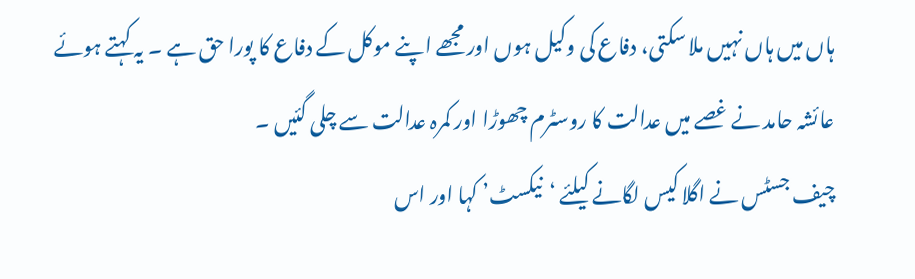ہاں میں ہاں نہیں ملا سکتی، دفاع کی وکیل ہوں اور مجھے اپنے موکل کے دفاع کا پورا حق ہے ۔ یہ کہتے ہوئے عائشہ حامد نے غصے میں عدالت کا روسٹرم چھوڑا اور کمرہ عدالت سے چلی گئیں ۔
چیف جسٹس نے اگلا کیس لگانے کیلئے ‘نیکسٹ’ کہا اور اس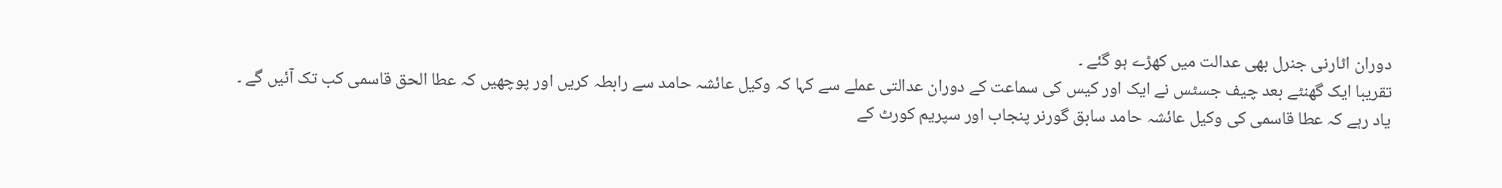دوران اٹارنی جنرل بھی عدالت میں کھڑے ہو گئے ۔
تقریبا ایک گھنٹے بعد چیف جسٹس نے ایک اور کیس کی سماعت کے دوران عدالتی عملے سے کہا کہ وکیل عائشہ حامد سے رابطہ کریں اور پوچھیں کہ عطا الحق قاسمی کب تک آئیں گے ۔
یاد رہے کہ عطا قاسمی کی وکیل عائشہ حامد سابق گورنر پنجاب اور سپریم کورٹ کے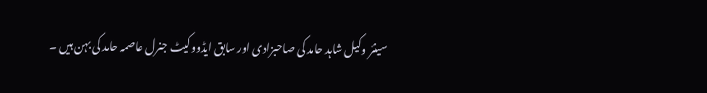سینئر وکیل شاہد حامد کی صاحبزادی اور سابق ایڈووکیٹ جنرل عاصمہ حامد کی بہن ہیں ۔